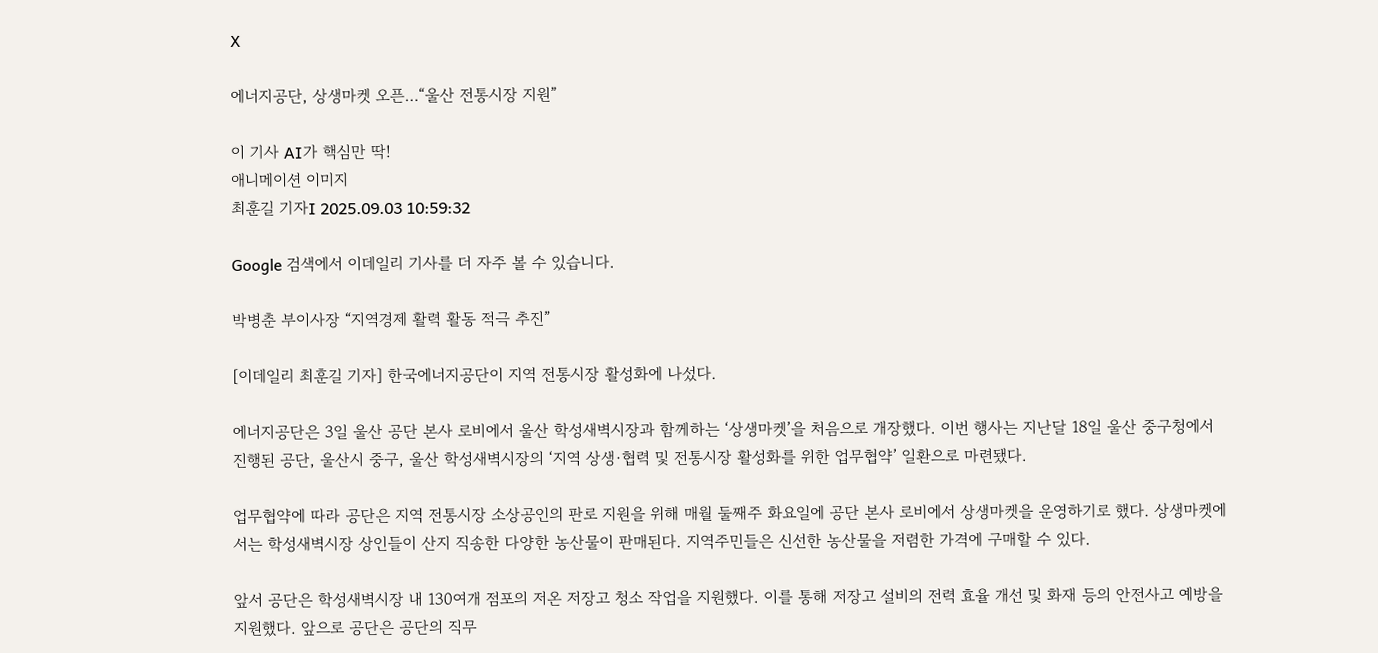X

에너지공단, 상생마켓 오픈…“울산 전통시장 지원”

이 기사 AI가 핵심만 딱!
애니메이션 이미지
최훈길 기자I 2025.09.03 10:59:32

Google 검색에서 이데일리 기사를 더 자주 볼 수 있습니다.

박병춘 부이사장 “지역경제 활력 활동 적극 추진”

[이데일리 최훈길 기자] 한국에너지공단이 지역 전통시장 활성화에 나섰다.

에너지공단은 3일 울산 공단 본사 로비에서 울산 학성새벽시장과 함께하는 ‘상생마켓’을 처음으로 개장했다. 이번 행사는 지난달 18일 울산 중구청에서 진행된 공단, 울산시 중구, 울산 학성새벽시장의 ‘지역 상생·협력 및 전통시장 활성화를 위한 업무협약’ 일환으로 마련됐다.

업무협약에 따라 공단은 지역 전통시장 소상공인의 판로 지원을 위해 매월 둘째주 화요일에 공단 본사 로비에서 상생마켓을 운영하기로 했다. 상생마켓에서는 학성새벽시장 상인들이 산지 직송한 다양한 농산물이 판매된다. 지역주민들은 신선한 농산물을 저렴한 가격에 구매할 수 있다.

앞서 공단은 학성새벽시장 내 130여개 점포의 저온 저장고 청소 작업을 지원했다. 이를 통해 저장고 설비의 전력 효율 개선 및 화재 등의 안전사고 예방을 지원했다. 앞으로 공단은 공단의 직무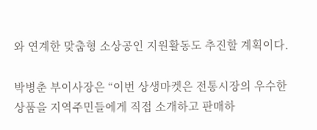와 연계한 맞춤형 소상공인 지원활동도 추진할 계획이다.

박병춘 부이사장은 “이번 상생마켓은 전통시장의 우수한 상품을 지역주민들에게 직접 소개하고 판매하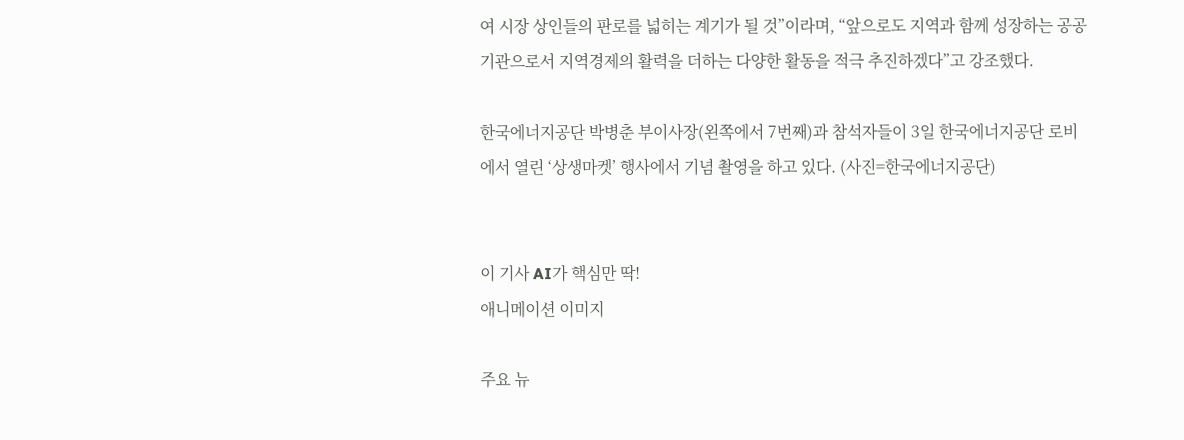여 시장 상인들의 판로를 넓히는 계기가 될 것”이라며, “앞으로도 지역과 함께 성장하는 공공기관으로서 지역경제의 활력을 더하는 다양한 활동을 적극 추진하겠다”고 강조했다.

한국에너지공단 박병춘 부이사장(왼쪽에서 7번째)과 참석자들이 3일 한국에너지공단 로비에서 열린 ‘상생마켓’ 행사에서 기념 촬영을 하고 있다. (사진=한국에너지공단)


이 기사 AI가 핵심만 딱!
애니메이션 이미지

주요 뉴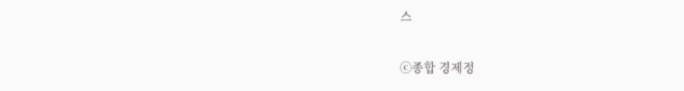스

ⓒ종합 경제정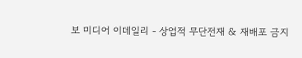보 미디어 이데일리 - 상업적 무단전재 & 재배포 금지